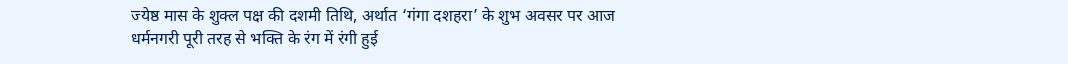ज्येष्ठ मास के शुक्ल पक्ष की दशमी तिथि, अर्थात ‘गंगा दशहरा’ के शुभ अवसर पर आज धर्मनगरी पूरी तरह से भक्ति के रंग में रंगी हुई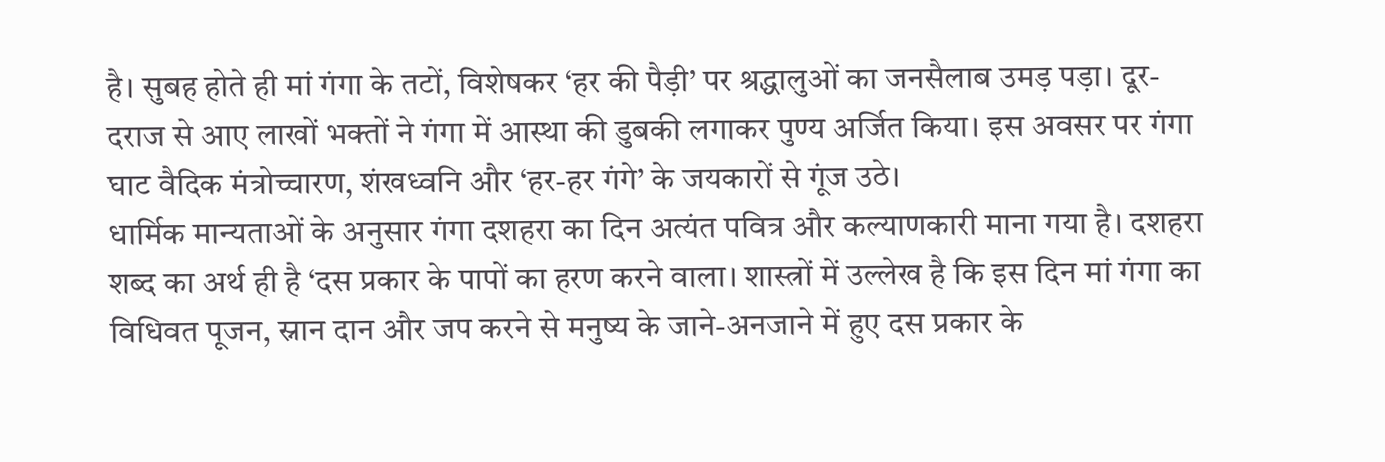है। सुबह होते ही मां गंगा के तटों, विशेषकर ‘हर की पैड़ी’ पर श्रद्धालुओं का जनसैलाब उमड़ पड़ा। दूर-दराज से आए लाखों भक्तों ने गंगा में आस्था की डुबकी लगाकर पुण्य अर्जित किया। इस अवसर पर गंगा घाट वैदिक मंत्रोच्चारण, शंखध्वनि और ‘हर-हर गंगे’ के जयकारों से गूंज उठे।
धार्मिक मान्यताओं के अनुसार गंगा दशहरा का दिन अत्यंत पवित्र और कल्याणकारी माना गया है। दशहरा शब्द का अर्थ ही है ‘दस प्रकार के पापों का हरण करने वाला। शास्त्रों में उल्लेख है कि इस दिन मां गंगा का विधिवत पूजन, स्नान दान और जप करने से मनुष्य के जाने-अनजाने में हुए दस प्रकार के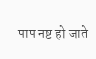पाप नष्ट हो जाते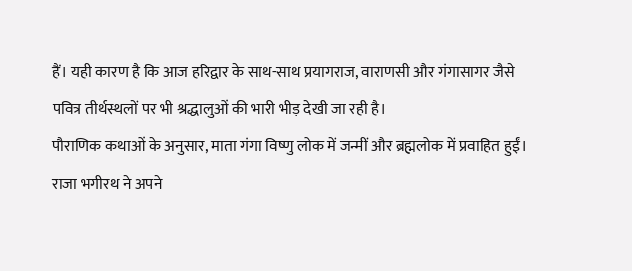हैं। यही कारण है कि आज हरिद्वार के साथ-साथ प्रयागराज, वाराणसी और गंगासागर जैसे पवित्र तीर्थस्थलों पर भी श्रद्धालुओं की भारी भीड़ देखी जा रही है।
पौराणिक कथाओं के अनुसार, माता गंगा विष्णु लोक में जन्मीं और ब्रह्मलोक में प्रवाहित हुईं। राजा भगीरथ ने अपने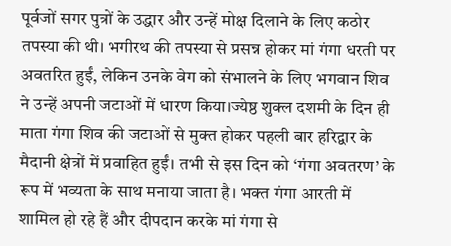पूर्वजों सगर पुत्रों के उद्धार और उन्हें मोक्ष दिलाने के लिए कठोर तपस्या की थी। भगीरथ की तपस्या से प्रसन्न होकर मां गंगा धरती पर अवतरित हुईं, लेकिन उनके वेग को संभालने के लिए भगवान शिव ने उन्हें अपनी जटाओं में धारण किया।ज्येष्ठ शुक्ल दशमी के दिन ही माता गंगा शिव की जटाओं से मुक्त होकर पहली बार हरिद्वार के मैदानी क्षेत्रों में प्रवाहित हुईं। तभी से इस दिन को ‘गंगा अवतरण’ के रूप में भव्यता के साथ मनाया जाता है। भक्त गंगा आरती में शामिल हो रहे हैं और दीपदान करके मां गंगा से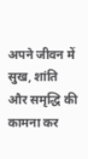अपने जीवन में सुख, शांति और समृद्धि की कामना कर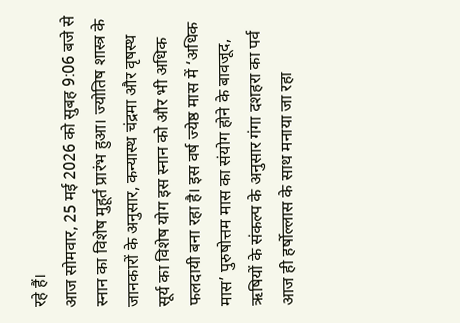रहे हैं।
आज सोमवार, 25 मई 2026 को सुबह 9:06 बजे से स्नान का विशेष मुहूर्त प्रारंभ हुआ। ज्योतिष शास्त्र के जानकारों के अनुसार, कन्यास्थ चंद्रमा और वृषस्थ सूर्य का विशेष योग इस स्नान को और भी अधिक फलदायी बना रहा है। इस वर्ष ज्येष्ठ मास में ‘अधिक मास’ पुरुषोत्तम मास का संयोग होने के बावजूद, ऋषियों के संकल्प के अनुसार गंगा दशहरा का पर्व आज ही हर्षोल्लास के साथ मनाया जा रहा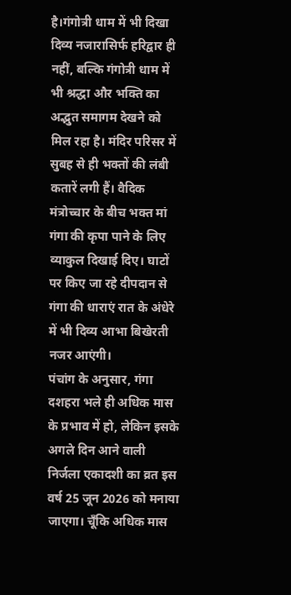है।गंगोत्री धाम में भी दिखा दिव्य नजारासिर्फ हरिद्वार ही नहीं, बल्कि गंगोत्री धाम में भी श्रद्धा और भक्ति का अद्भुत समागम देखने को मिल रहा है। मंदिर परिसर में सुबह से ही भक्तों की लंबी कतारें लगी हैं। वैदिक मंत्रोच्चार के बीच भक्त मां गंगा की कृपा पाने के लिए व्याकुल दिखाई दिए। घाटों पर किए जा रहे दीपदान से गंगा की धाराएं रात के अंधेरे में भी दिव्य आभा बिखेरती नजर आएंगी।
पंचांग के अनुसार, गंगा दशहरा भले ही अधिक मास के प्रभाव में हो, लेकिन इसके अगले दिन आने वाली निर्जला एकादशी का व्रत इस वर्ष 25 जून 2026 को मनाया जाएगा। चूँकि अधिक मास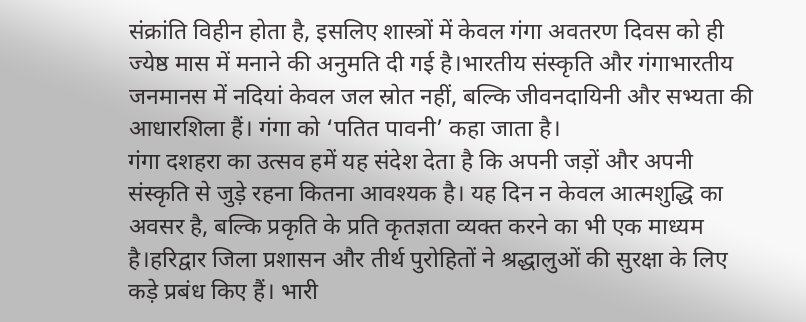संक्रांति विहीन होता है, इसलिए शास्त्रों में केवल गंगा अवतरण दिवस को ही ज्येष्ठ मास में मनाने की अनुमति दी गई है।भारतीय संस्कृति और गंगाभारतीय जनमानस में नदियां केवल जल स्रोत नहीं, बल्कि जीवनदायिनी और सभ्यता की आधारशिला हैं। गंगा को ‘पतित पावनी’ कहा जाता है।
गंगा दशहरा का उत्सव हमें यह संदेश देता है कि अपनी जड़ों और अपनी संस्कृति से जुड़े रहना कितना आवश्यक है। यह दिन न केवल आत्मशुद्धि का अवसर है, बल्कि प्रकृति के प्रति कृतज्ञता व्यक्त करने का भी एक माध्यम है।हरिद्वार जिला प्रशासन और तीर्थ पुरोहितों ने श्रद्धालुओं की सुरक्षा के लिए कड़े प्रबंध किए हैं। भारी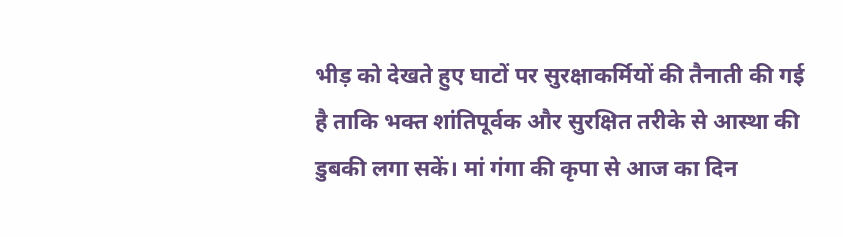भीड़ को देखते हुए घाटों पर सुरक्षाकर्मियों की तैनाती की गई है ताकि भक्त शांतिपूर्वक और सुरक्षित तरीके से आस्था की डुबकी लगा सकें। मां गंगा की कृपा से आज का दिन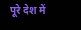पूरे देश में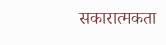सकारात्मकता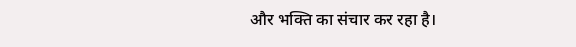और भक्ति का संचार कर रहा है।